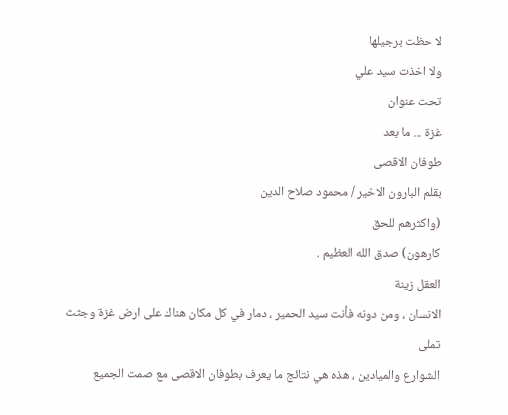لا حظت برجيلها
ولا اخذت سيد علي
تحت عنوان
غزة ... ما بعد
طوفان الاقصى
بقلم البارون الاخير / محمود صلاح الدين
(واكثرهم للحق
كارهون) صدق الله العظيم .
العقل زينة
الانسان ، ومن دونه فأنت سيد الحمير ، دمار في كل مكان هناك على ارض غزة وجثث تملى
الشوارع والميادين ، هذه هي نتائج ما يعرف بطوفان الاقصى مع صمت الجميع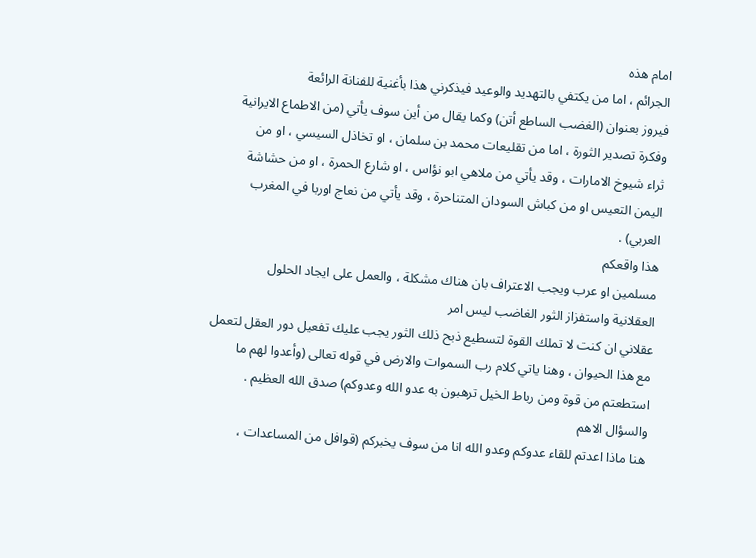امام هذه
الجرائم ، اما من يكتفي بالتهديد والوعيد فيذكرني هذا بأغنية للفنانة الرائعة
فيروز بعنوان (الغضب الساطع أتن) وكما يقال من أين سوف يأتي (من الاطماع الايرانية
وفكرة تصدير الثورة ، اما من تقليعات محمد بن سلمان ، او تخاذل السيسي ، او من
ثراء شيوخ الامارات ، وقد يأتي من ملاهي ابو نؤاس ، او شارع الحمرة ، او من حشاشة
اليمن التعيس او من كباش السودان المتناحرة ، وقد يأتي من نعاج اوربا في المغرب
العربي) .
هذا واقعكم
مسلمين او عرب ويجب الاعتراف بان هناك مشكلة ، والعمل على ايجاد الحلول
العقلانية واستفزاز الثور الغاضب ليس امر
عقلاني ان كنت لا تملك القوة لتسطيع ذبح ذلك الثور يجب عليك تفعيل دور العقل لتعمل
مع هذا الحيوان ، وهنا ياتي كلام رب السموات والارض في قوله تعالى (وأعدوا لهم ما
استطعتم من قوة ومن رباط الخيل ترهبون به عدو الله وعدوكم) صدق الله العظيم .
والسؤال الاهم
هنا ماذا اعدتم للقاء عدوكم وعدو الله انا من سوف يخبركم (قوافل من المساعدات ،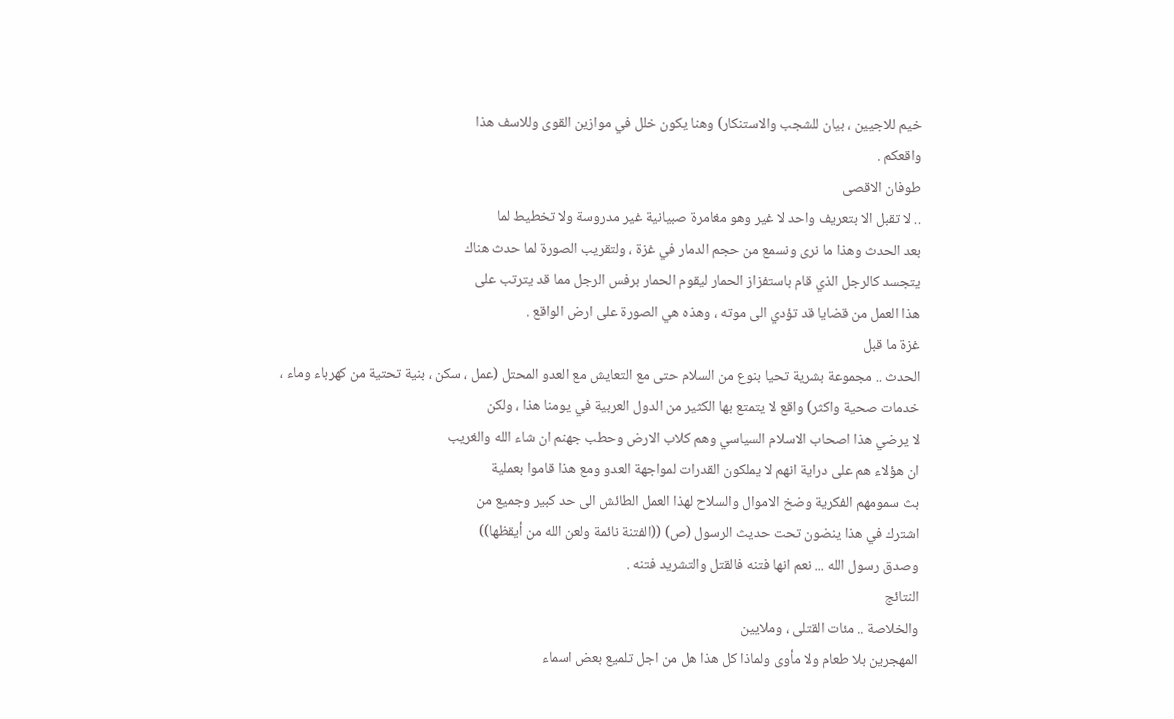خيم للاجيين ، بيان للشجب والاستنكار) وهنا يكون خلل في موازين القوى وللاسف هذا
واقعكم .
طوفان الاقصى
.. لا تقبل الا بتعريف واحد لا غير وهو مغامرة صبيانية غير مدروسة ولا تخطيط لما
بعد الحدث وهذا ما نرى ونسمع من حجم الدمار في غزة ، ولتقريب الصورة لما حدث هناك
يتجسد كالرجل الذي قام باستفزاز الحمار ليقوم الحمار برفس الرجل مما قد يترتب على
هذا العمل من قضايا قد تؤدي الى موته ، وهذه هي الصورة على ارض الواقع .
غزة ما قبل
الحدث .. مجموعة بشرية تحيا بنوع من السلام حتى مع التعايش مع العدو المحتل (عمل ، سكن ، بنية تحتية من كهرباء وماء ،
خدمات صحية واكثر) واقع لا يتمتع بها الكثير من الدول العربية في يومنا هذا ، ولكن
لا يرضي هذا اصحاب الاسلام السياسي وهم كلاب الارض وحطب جهنم ان شاء الله والغريب
ان هؤلاء هم على دراية انهم لا يملكون القدرات لمواجهة العدو ومع هذا قاموا بعملية
بث سمومهم الفكرية وضخ الاموال والسلاح لهذا العمل الطائش الى حد كبير وجميع من
اشترك في هذا ينضون تحت حديث الرسول (ص) ((الفتنة نائمة ولعن الله من أيقظها))
وصدق رسول الله ... نعم انها فتنه فالقتل والتشريد فتنه .
النتائج
والخلاصة .. مئات القتلى ، وملايين
المهجرين بلا طعام ولا مأوى ولماذا كل هذا هل من اجل تلميع بعض اسماء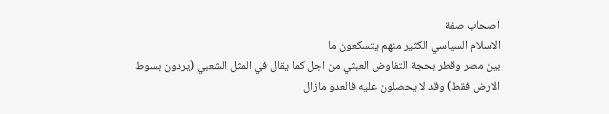اصحاب صفة
الاسلام السياسي الكثير منهم يتسكعون ما
بين مصر وقطر بحجة التفاوض العبثي من اجل كما يقال في المثل الشعبي (يردون بسوط
الارض فقط) وقد لا يحصلون عليه فالعدو مازال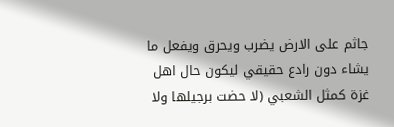جاثم على الارض يضرب ويحرق ويفعل ما
يشاء دون رادع حقيقي ليكون حال اهل غزة كمثل الشعبي (لا حضت برجيلها ولا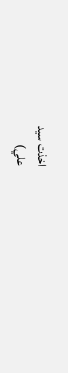اخذت سيد
علي)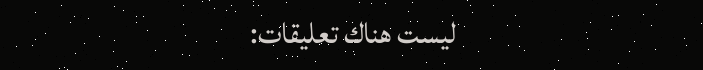ليست هناك تعليقات: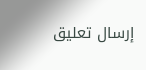إرسال تعليق